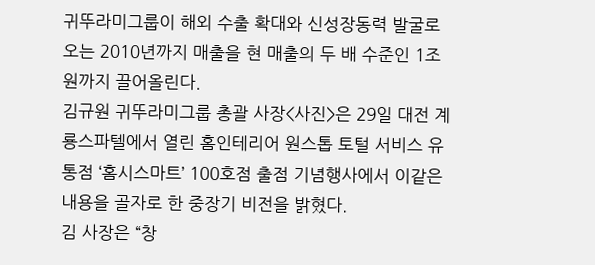귀뚜라미그룹이 해외 수출 확대와 신성장동력 발굴로 오는 2010년까지 매출을 현 매출의 두 배 수준인 1조 원까지 끌어올린다.
김규원 귀뚜라미그룹 총괄 사장<사진>은 29일 대전 계룡스파텔에서 열린 홈인테리어 원스톱 토털 서비스 유통점 ‘홈시스마트’ 100호점 출점 기념행사에서 이같은 내용을 골자로 한 중장기 비전을 밝혔다.
김 사장은 “창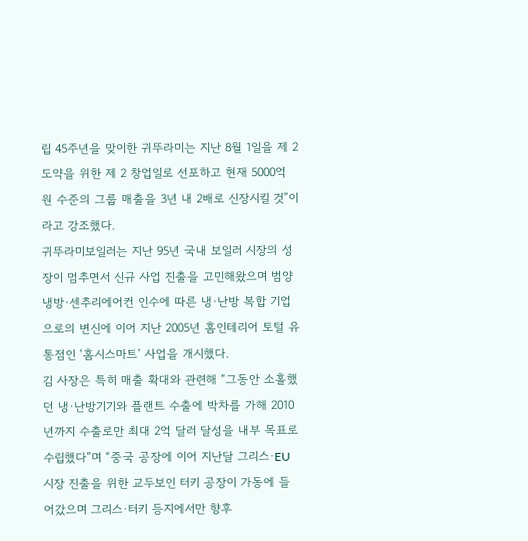립 45주년을 맞이한 귀뚜라미는 지난 8월 1일을 제 2 도약을 위한 제 2 창업일로 선포하고 현재 5000억 원 수준의 그룹 매출을 3년 내 2배로 신장시킬 것”이라고 강조했다.
귀뚜라미보일러는 지난 95년 국내 보일러 시장의 성장이 멈추면서 신규 사업 진출을 고민해왔으며 범양냉방·센추리에어컨 인수에 따른 냉·난방 복합 기업으로의 변신에 이어 지난 2005년 홈인테리어 토털 유통점인 ‘홈시스마트’ 사업을 개시했다.
김 사장은 특히 매출 확대와 관련해 “그동안 소홀했던 냉·난방기기와 플랜트 수출에 박차를 가해 2010년까지 수출로만 최대 2억 달러 달성을 내부 목표로 수립했다”며 “중국 공장에 이어 지난달 그리스·EU 시장 진출을 위한 교두보인 터키 공장이 가동에 들어갔으며 그리스·터키 등지에서만 향후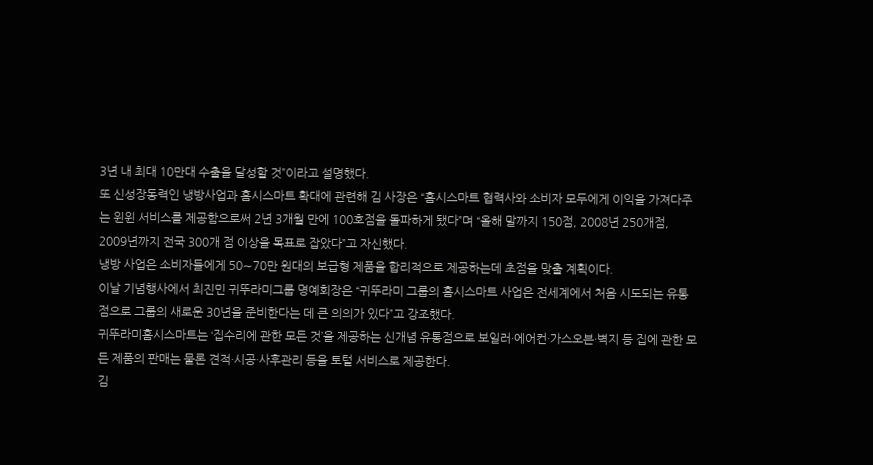3년 내 최대 10만대 수출을 달성할 것”이라고 설명했다.
또 신성장동력인 냉방사업과 홈시스마트 확대에 관련해 김 사장은 “홈시스마트 협력사와 소비자 모두에게 이익을 가져다주는 윈윈 서비스를 제공함으로써 2년 3개월 만에 100호점을 돌파하게 됐다”며 “올해 말까지 150점, 2008년 250개점, 2009년까지 전국 300개 점 이상을 목표로 잡았다”고 자신했다.
냉방 사업은 소비자들에게 50∼70만 원대의 보급형 제품을 합리적으로 제공하는데 초점을 맞출 계획이다.
이날 기념행사에서 최진민 귀뚜라미그룹 명예회장은 “귀뚜라미 그룹의 홈시스마트 사업은 전세계에서 처음 시도되는 유통점으로 그룹의 새로운 30년을 준비한다는 데 큰 의의가 있다”고 강조했다.
귀뚜라미홈시스마트는 ‘집수리에 관한 모든 것’을 제공하는 신개념 유통점으로 보일러·에어컨·가스오븐·벽지 등 집에 관한 모든 제품의 판매는 물론 견적·시공·사후관리 등을 토털 서비스로 제공한다.
김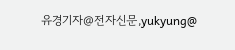유경기자@전자신문,yukyung@